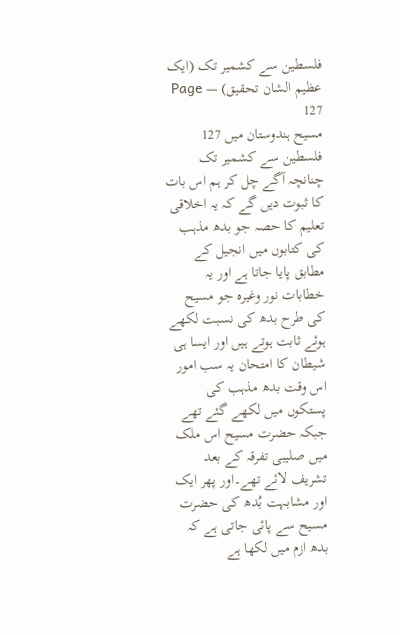فلسطین سے کشمیر تک (ایک عظیم الشان تحقیق) — Page 127
مسیح ہندوستان میں 127 فلسطین سے کشمیر تک چنانچہ آگے چل کر ہم اس بات کا ثبوت دیں گے کہ یہ اخلاقی تعلیم کا حصہ جو بدھ مذہب کی کتابوں میں انجیل کے مطابق پایا جاتا ہے اور یہ خطابات نور وغیرہ جو مسیح کی طرح بدھ کی نسبت لکھے ہوئے ثابت ہوتے ہیں اور ایسا ہی شیطان کا امتحان یہ سب امور اس وقت بدھ مذہب کی پستکوں میں لکھے گئے تھے جبکہ حضرت مسیح اس ملک میں صلیبی تفرقہ کے بعد تشریف لائے تھے۔اور پھر ایک اور مشابہت بُدھ کی حضرت مسیح سے پائی جاتی ہے کہ بدھ ازم میں لکھا ہے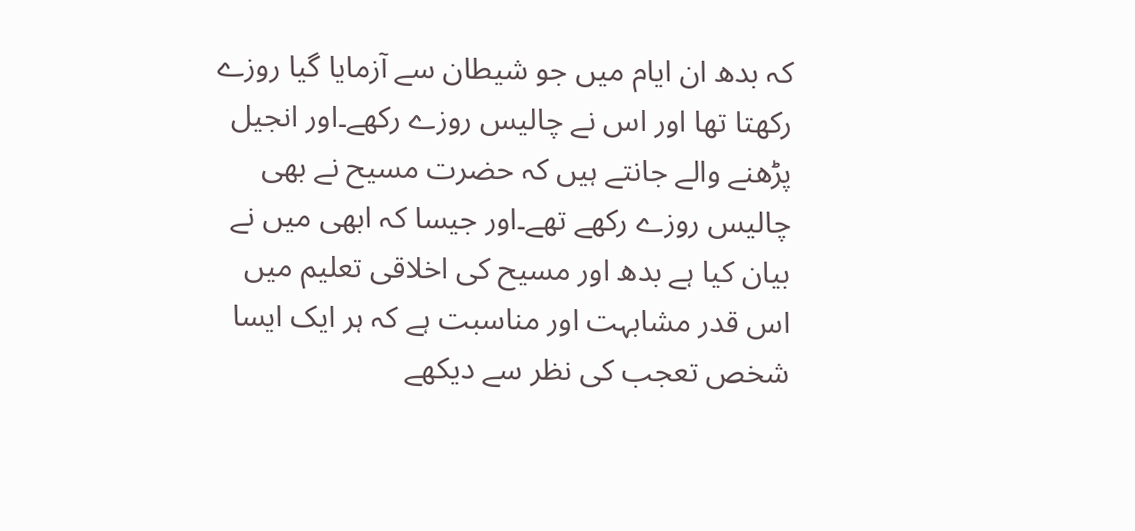کہ بدھ ان ایام میں جو شیطان سے آزمایا گیا روزے رکھتا تھا اور اس نے چالیس روزے رکھے۔اور انجیل پڑھنے والے جانتے ہیں کہ حضرت مسیح نے بھی چالیس روزے رکھے تھے۔اور جیسا کہ ابھی میں نے بیان کیا ہے بدھ اور مسیح کی اخلاقی تعلیم میں اس قدر مشابہت اور مناسبت ہے کہ ہر ایک ایسا شخص تعجب کی نظر سے دیکھے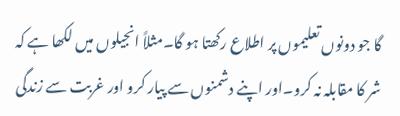گا جو دونوں تعلیموں پر اطلاع رکھتا ہو گا۔مثلاً انجیلوں میں لکھا ہے کہ شر کا مقابلہ نہ کرو۔اور اپنے دشمنوں سے پیار کرو اور غربت سے زندگی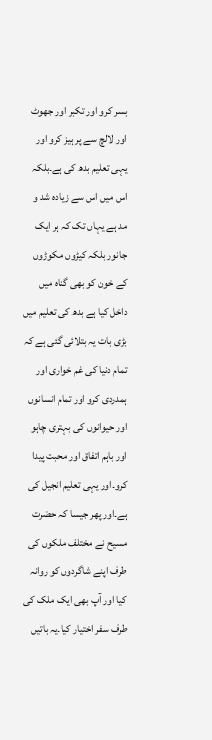بسر کرو اور تکبر اور جھوٹ اور لالچ سے پر ہیز کرو اور یہی تعلیم بدھ کی ہے۔بلکہ اس میں اس سے زیادہ شد و مد ہے یہاں تک کہ ہر ایک جانور بلکہ کیڑوں مکوڑوں کے خون کو بھی گناہ میں داخل کیا ہے بدھ کی تعلیم میں بڑی بات یہ بتلائی گئی ہے کہ تمام دنیا کی غم خواری اور ہمدردی کرو اور تمام انسانوں اور حیوانوں کی بہتری چاہو اور باہم اتفاق اور محبت پیدا کرو۔اور یہی تعلیم انجیل کی ہے۔اور پھر جیسا کہ حضرت مسیح نے مختلف ملکوں کی طرف اپنے شاگردوں کو روانہ کیا اور آپ بھی ایک ملک کی طرف سفر اختیار کیا۔یہ باتیں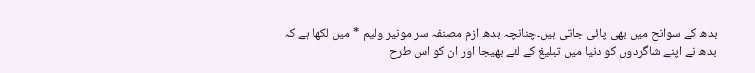بدھ کے سوانح میں بھی پائی جاتی ہیں۔چنانچہ بدھ ازم مصنفہ سر مونیر ولیم * میں لکھا ہے کہ بدھ نے اپنے شاگردوں کو دنیا میں تبلیغ کے لئے بھیجا اور ان کو اس طرح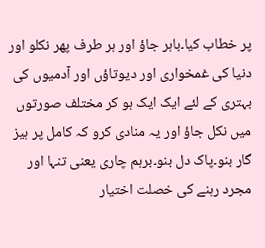پر خطاب کیا۔باہر جاؤ اور ہر طرف پھر نکلو اور دنیا کی غمخواری اور دیوتاؤں اور آدمیوں کی بہتری کے لئے ایک ایک ہو کر مختلف صورتوں میں نکل جاؤ اور یہ منادی کرو کہ کامل پر ہیز گار بنو۔پاک دل بنو۔برہم چاری یعنی تنہا اور مجرد رہنے کی خصلت اختیار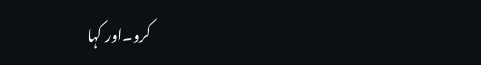کرو۔اور کہا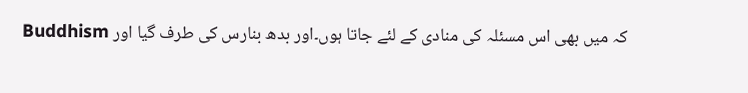کہ میں بھی اس مسئلہ کی منادی کے لئے جاتا ہوں۔اور بدھ بنارس کی طرف گیا اور Buddhism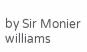by Sir Monier williams